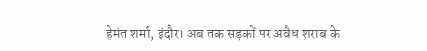हेमंत शर्मा, इंदौर। अब तक सड़कों पर अवैध शराब के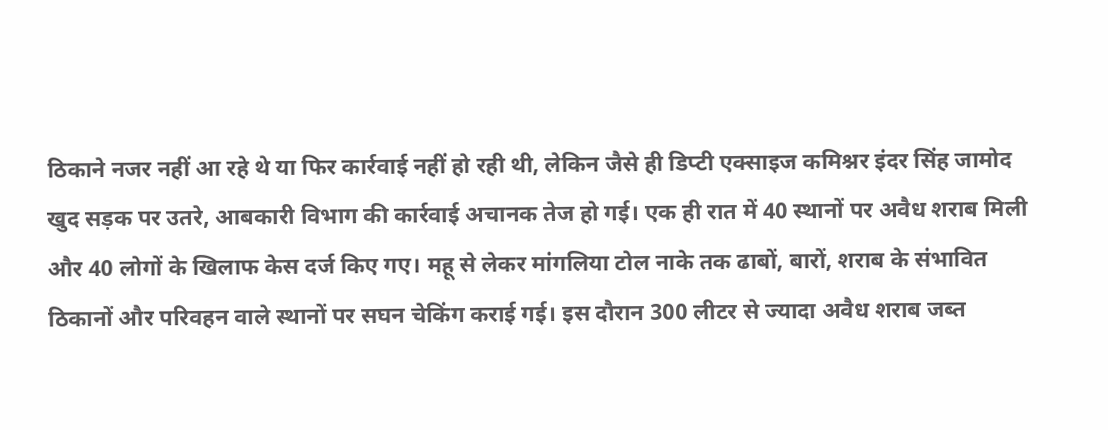ठिकाने नजर नहीं आ रहे थे या फिर कार्रवाई नहीं हो रही थी, लेकिन जैसे ही डिप्टी एक्साइज कमिश्नर इंदर सिंह जामोद खुद सड़क पर उतरे, आबकारी विभाग की कार्रवाई अचानक तेज हो गई। एक ही रात में 40 स्थानों पर अवैध शराब मिली और 40 लोगों के खिलाफ केस दर्ज किए गए। महू से लेकर मांगलिया टोल नाके तक ढाबों, बारों, शराब के संभावित ठिकानों और परिवहन वाले स्थानों पर सघन चेकिंग कराई गई। इस दौरान 300 लीटर से ज्यादा अवैध शराब जब्त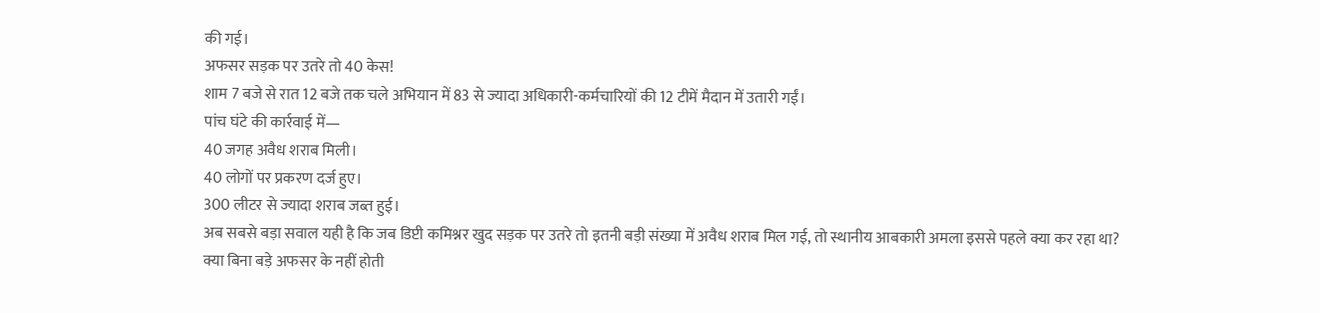की गई।
अफसर सड़क पर उतरे तो 40 केस!
शाम 7 बजे से रात 12 बजे तक चले अभियान में 83 से ज्यादा अधिकारी-कर्मचारियों की 12 टीमें मैदान में उतारी गईं।
पांच घंटे की कार्रवाई में—
40 जगह अवैध शराब मिली।
40 लोगों पर प्रकरण दर्ज हुए।
300 लीटर से ज्यादा शराब जब्त हुई।
अब सबसे बड़ा सवाल यही है कि जब डिप्टी कमिश्नर खुद सड़क पर उतरे तो इतनी बड़ी संख्या में अवैध शराब मिल गई, तो स्थानीय आबकारी अमला इससे पहले क्या कर रहा था?
क्या बिना बड़े अफसर के नहीं होती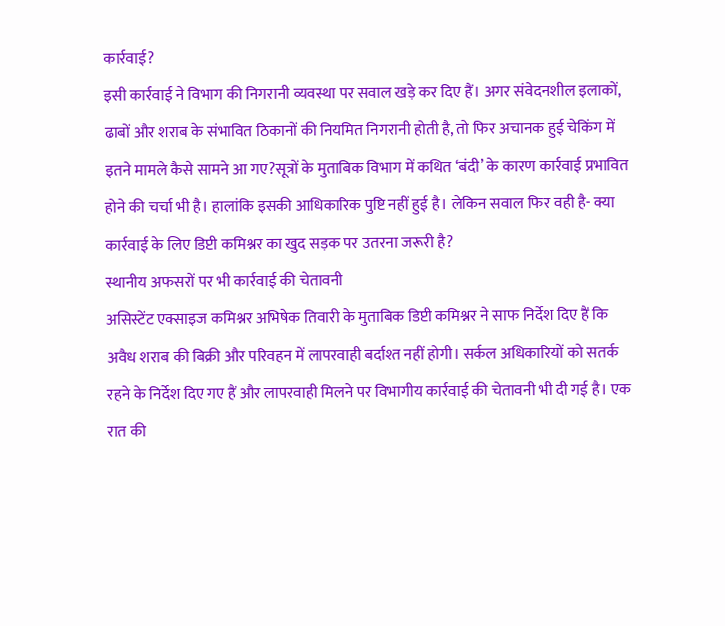कार्रवाई?
इसी कार्रवाई ने विभाग की निगरानी व्यवस्था पर सवाल खड़े कर दिए हैं। अगर संवेदनशील इलाकों, ढाबों और शराब के संभावित ठिकानों की नियमित निगरानी होती है, तो फिर अचानक हुई चेकिंग में इतने मामले कैसे सामने आ गए?सूत्रों के मुताबिक विभाग में कथित ‘बंदी’ के कारण कार्रवाई प्रभावित होने की चर्चा भी है। हालांकि इसकी आधिकारिक पुष्टि नहीं हुई है। लेकिन सवाल फिर वही है- क्या कार्रवाई के लिए डिप्टी कमिश्नर का खुद सड़क पर उतरना जरूरी है?
स्थानीय अफसरों पर भी कार्रवाई की चेतावनी
असिस्टेंट एक्साइज कमिश्नर अभिषेक तिवारी के मुताबिक डिप्टी कमिश्नर ने साफ निर्देश दिए हैं कि अवैध शराब की बिक्री और परिवहन में लापरवाही बर्दाश्त नहीं होगी। सर्कल अधिकारियों को सतर्क रहने के निर्देश दिए गए हैं और लापरवाही मिलने पर विभागीय कार्रवाई की चेतावनी भी दी गई है। एक रात की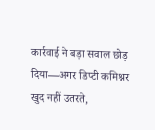कार्रवाई ने बड़ा सवाल छोड़ दिया—अगर डिप्टी कमिश्नर खुद नहीं उतरते,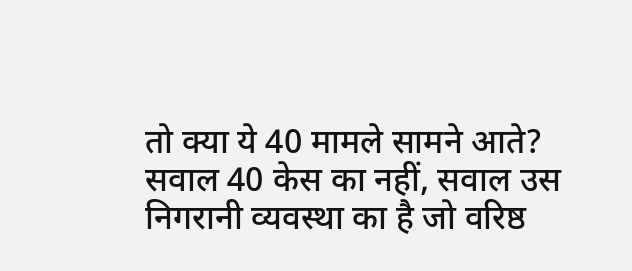तो क्या ये 40 मामले सामने आते? सवाल 40 केस का नहीं, सवाल उस निगरानी व्यवस्था का है जो वरिष्ठ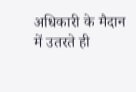अधिकारी के मैदान में उतरते ही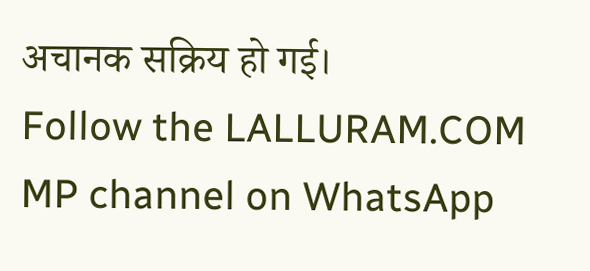अचानक सक्रिय हो गई।
Follow the LALLURAM.COM MP channel on WhatsApp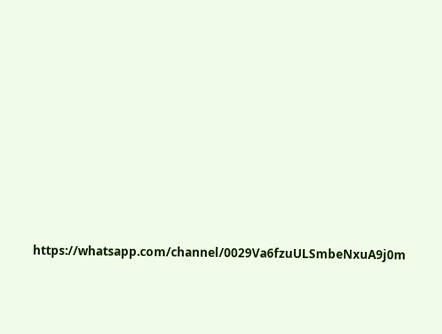https://whatsapp.com/channel/0029Va6fzuULSmbeNxuA9j0m